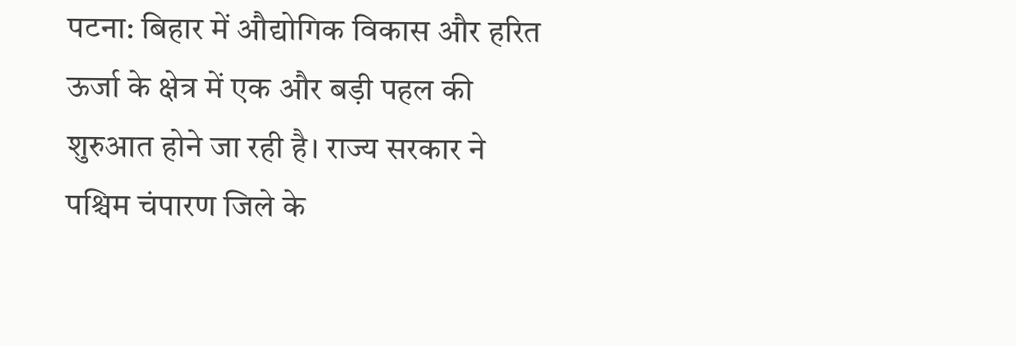पटना: बिहार में औद्योगिक विकास और हरित ऊर्जा के क्षेत्र में एक और बड़ी पहल की शुरुआत होने जा रही है। राज्य सरकार ने पश्चिम चंपारण जिले के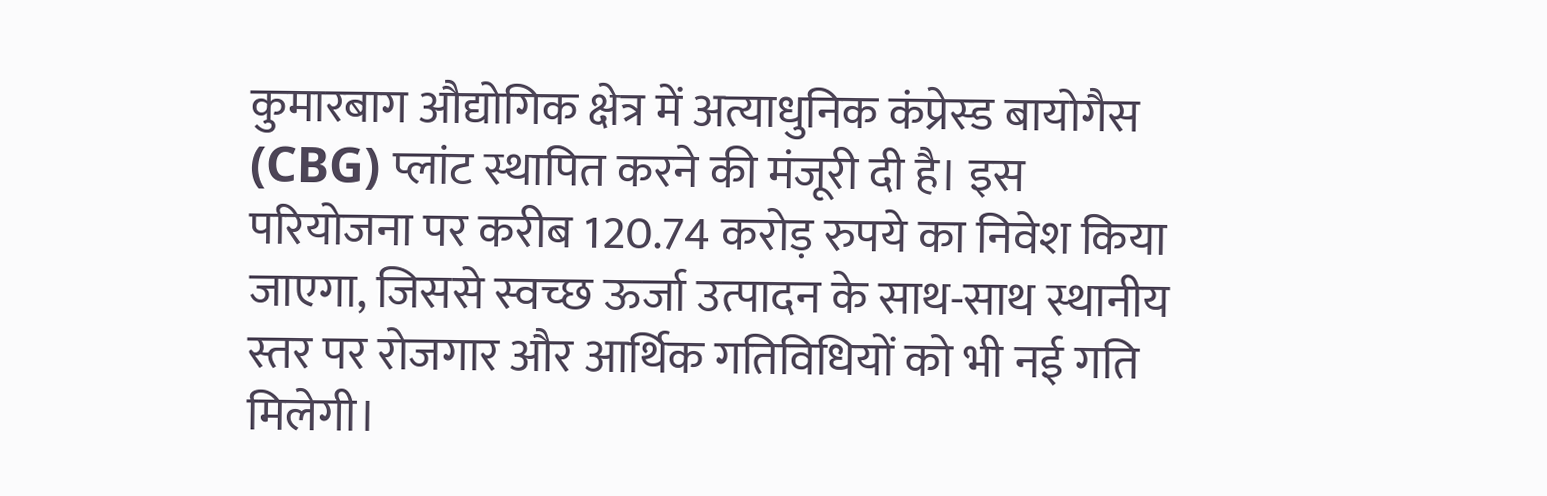कुमारबाग औद्योगिक क्षेत्र में अत्याधुनिक कंप्रेस्ड बायोगैस (CBG) प्लांट स्थापित करने की मंजूरी दी है। इस परियोजना पर करीब 120.74 करोड़ रुपये का निवेश किया जाएगा, जिससे स्वच्छ ऊर्जा उत्पादन के साथ-साथ स्थानीय स्तर पर रोजगार और आर्थिक गतिविधियों को भी नई गति मिलेगी।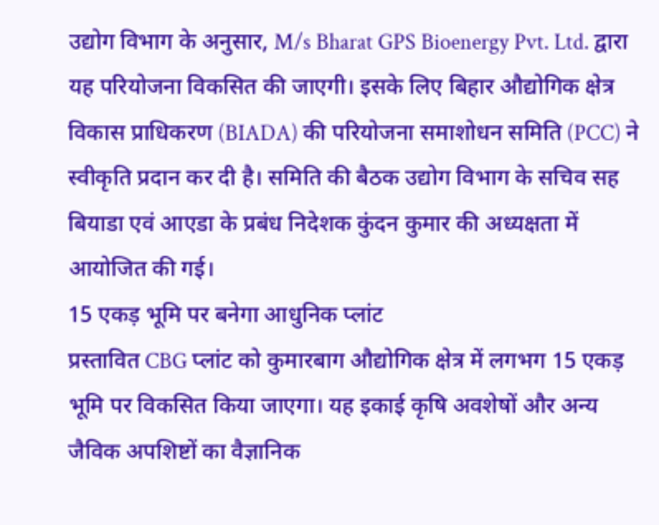उद्योग विभाग के अनुसार, M/s Bharat GPS Bioenergy Pvt. Ltd. द्वारा यह परियोजना विकसित की जाएगी। इसके लिए बिहार औद्योगिक क्षेत्र विकास प्राधिकरण (BIADA) की परियोजना समाशोधन समिति (PCC) ने स्वीकृति प्रदान कर दी है। समिति की बैठक उद्योग विभाग के सचिव सह बियाडा एवं आएडा के प्रबंध निदेशक कुंदन कुमार की अध्यक्षता में आयोजित की गई।
15 एकड़ भूमि पर बनेगा आधुनिक प्लांट
प्रस्तावित CBG प्लांट को कुमारबाग औद्योगिक क्षेत्र में लगभग 15 एकड़ भूमि पर विकसित किया जाएगा। यह इकाई कृषि अवशेषों और अन्य जैविक अपशिष्टों का वैज्ञानिक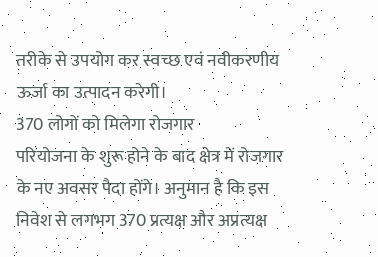तरीके से उपयोग कर स्वच्छ एवं नवीकरणीय ऊर्जा का उत्पादन करेगी।
370 लोगों को मिलेगा रोजगार
परियोजना के शुरू होने के बाद क्षेत्र में रोजगार के नए अवसर पैदा होंगे। अनुमान है कि इस निवेश से लगभग 370 प्रत्यक्ष और अप्रत्यक्ष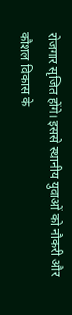रोजगार सृजित होंगे। इससे स्थानीय युवाओं को नौकरी और कौशल विकास के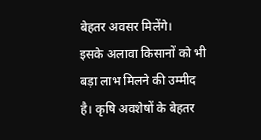बेहतर अवसर मिलेंगे।
इसके अलावा किसानों को भी बड़ा लाभ मिलने की उम्मीद है। कृषि अवशेषों के बेहतर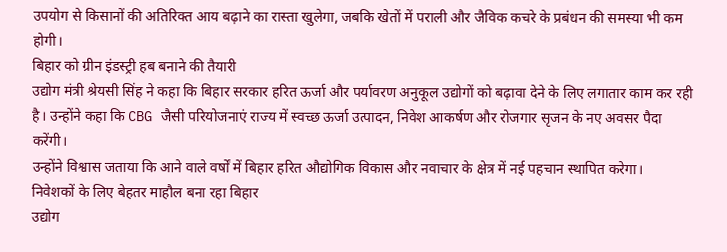उपयोग से किसानों की अतिरिक्त आय बढ़ाने का रास्ता खुलेगा, जबकि खेतों में पराली और जैविक कचरे के प्रबंधन की समस्या भी कम होगी।
बिहार को ग्रीन इंडस्ट्री हब बनाने की तैयारी
उद्योग मंत्री श्रेयसी सिंह ने कहा कि बिहार सरकार हरित ऊर्जा और पर्यावरण अनुकूल उद्योगों को बढ़ावा देने के लिए लगातार काम कर रही है। उन्होंने कहा कि CBG जैसी परियोजनाएं राज्य में स्वच्छ ऊर्जा उत्पादन, निवेश आकर्षण और रोजगार सृजन के नए अवसर पैदा करेंगी।
उन्होंने विश्वास जताया कि आने वाले वर्षों में बिहार हरित औद्योगिक विकास और नवाचार के क्षेत्र में नई पहचान स्थापित करेगा।
निवेशकों के लिए बेहतर माहौल बना रहा बिहार
उद्योग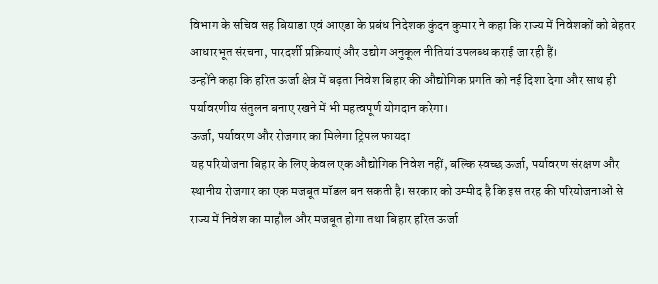विभाग के सचिव सह बियाडा एवं आएडा के प्रबंध निदेशक कुंदन कुमार ने कहा कि राज्य में निवेशकों को बेहतर आधारभूत संरचना, पारदर्शी प्रक्रियाएं और उद्योग अनुकूल नीतियां उपलब्ध कराई जा रही हैं।
उन्होंने कहा कि हरित ऊर्जा क्षेत्र में बढ़ता निवेश बिहार की औद्योगिक प्रगति को नई दिशा देगा और साथ ही पर्यावरणीय संतुलन बनाए रखने में भी महत्वपूर्ण योगदान करेगा।
ऊर्जा, पर्यावरण और रोजगार का मिलेगा ट्रिपल फायदा
यह परियोजना बिहार के लिए केवल एक औद्योगिक निवेश नहीं, बल्कि स्वच्छ ऊर्जा, पर्यावरण संरक्षण और स्थानीय रोजगार का एक मजबूत मॉडल बन सकती है। सरकार को उम्मीद है कि इस तरह की परियोजनाओं से राज्य में निवेश का माहौल और मजबूत होगा तथा बिहार हरित ऊर्जा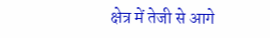क्षेत्र में तेजी से आगे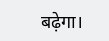बढ़ेगा।